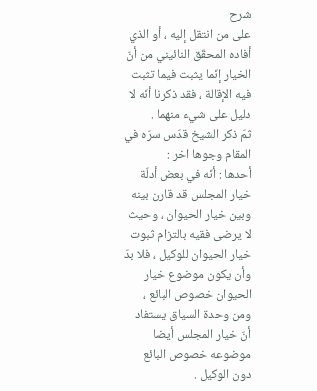شرح
على من انتقل إليه ، أو الذي أفاده المحقّق النائيني من أنّ الخيار إنّما يثبت فيما تثبت فيه الإقالة ، فقد ذكرنا أنّه لا دليل على شيء منهما .
ثمّ ذكر الشيخ قدّس سرّه في المقام وجوها اخر :
أحدها : أنّه في بعض أدلّة خيار المجلس قد قارن بينه وبين خيار الحيوان ، وحيث لا يرضى فقيه بالتزام ثبوت خيار الحيوان للوكيل ، فلا بدّ وأن يكون موضوع خيار الحيوان خصوص البائع ، ومن وحدة السياق يستفاد أنّ خيار المجلس أيضا موضوعه خصوص البائع دون الوكيل .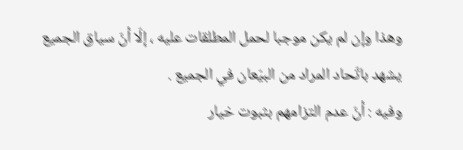وهذا وإن لم يكن موجبا لحمل المطلقات عليه ، إلّا أنّ سياق الجميع يشهد باتّحاد المراد من البيّعان في الجميع .
وفيه : أنّ عدم التزامهم بثبوت خيار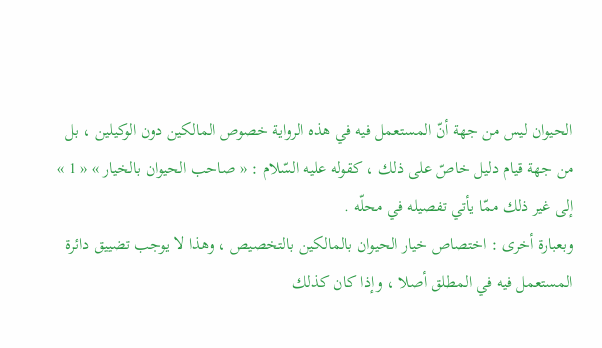الحيوان ليس من جهة أنّ المستعمل فيه في هذه الرواية خصوص المالكين دون الوكيلين ، بل من جهة قيام دليل خاصّ على ذلك ، كقوله عليه السّلام : « صاحب الحيوان بالخيار » « 1 » إلى غير ذلك ممّا يأتي تفصيله في محلّه .
وبعبارة أخرى : اختصاص خيار الحيوان بالمالكين بالتخصيص ، وهذا لا يوجب تضييق دائرة المستعمل فيه في المطلق أصلا ، وإذا كان كذلك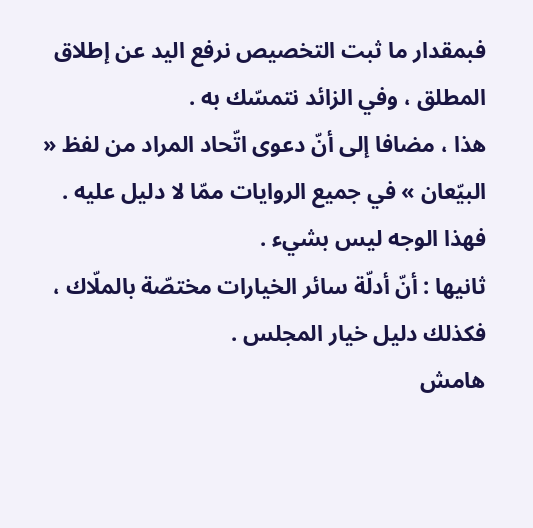فبمقدار ما ثبت التخصيص نرفع اليد عن إطلاق المطلق ، وفي الزائد نتمسّك به .
هذا ، مضافا إلى أنّ دعوى اتّحاد المراد من لفظ « البيّعان » في جميع الروايات ممّا لا دليل عليه . فهذا الوجه ليس بشيء .
ثانيها : أنّ أدلّة سائر الخيارات مختصّة بالملّاك ، فكذلك دليل خيار المجلس .
هامش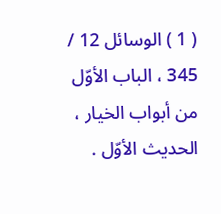( 1 ) الوسائل 12 / 345 ، الباب الأوّل من أبواب الخيار ، الحديث الأوّل .